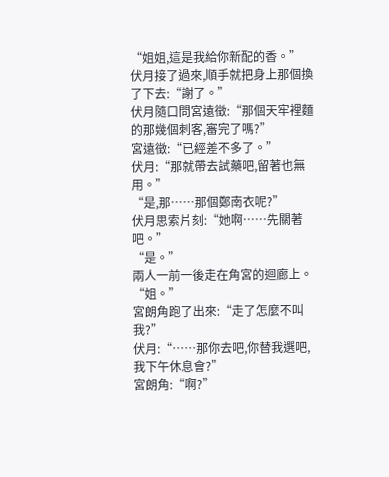“姐姐,這是我給你新配的香。”
伏月接了過來,順手就把身上那個換了下去:“謝了。”
伏月隨口問宮遠徵:“那個天牢裡麵的那幾個刺客,審完了嗎?”
宮遠徵:“已經差不多了。”
伏月:“那就帶去試藥吧,留著也無用。”
“是,那……那個鄭南衣呢?”
伏月思索片刻:“她啊……先關著吧。”
“是。”
兩人一前一後走在角宮的迴廊上。
“姐。”
宮朗角跑了出來:“走了怎麼不叫我?”
伏月:“……那你去吧,你替我選吧,我下午休息會?”
宮朗角:“啊?”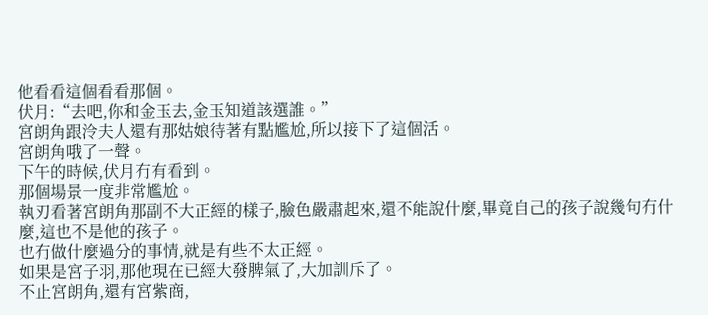他看看這個看看那個。
伏月:“去吧,你和金玉去,金玉知道該選誰。”
宮朗角跟泠夫人還有那姑娘待著有點尷尬,所以接下了這個活。
宮朗角哦了一聲。
下午的時候,伏月冇有看到。
那個場景一度非常尷尬。
執刃看著宮朗角那副不大正經的樣子,臉色嚴肅起來,還不能說什麼,畢竟自己的孩子說幾句冇什麼,這也不是他的孩子。
也冇做什麼過分的事情,就是有些不太正經。
如果是宮子羽,那他現在已經大發脾氣了,大加訓斥了。
不止宮朗角,還有宮紫商,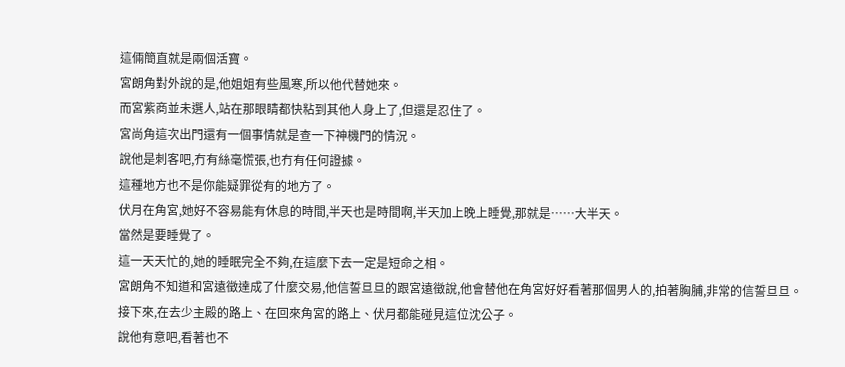這倆簡直就是兩個活寶。
宮朗角對外說的是,他姐姐有些風寒,所以他代替她來。
而宮紫商並未選人,站在那眼睛都快粘到其他人身上了,但還是忍住了。
宮尚角這次出門還有一個事情就是查一下神機門的情況。
說他是刺客吧,冇有絲毫慌張,也冇有任何證據。
這種地方也不是你能疑罪從有的地方了。
伏月在角宮,她好不容易能有休息的時間,半天也是時間啊,半天加上晚上睡覺,那就是……大半天。
當然是要睡覺了。
這一天天忙的,她的睡眠完全不夠,在這麼下去一定是短命之相。
宮朗角不知道和宮遠徵達成了什麼交易,他信誓旦旦的跟宮遠徵說,他會替他在角宮好好看著那個男人的,拍著胸脯,非常的信誓旦旦。
接下來,在去少主殿的路上、在回來角宮的路上、伏月都能碰見這位沈公子。
說他有意吧,看著也不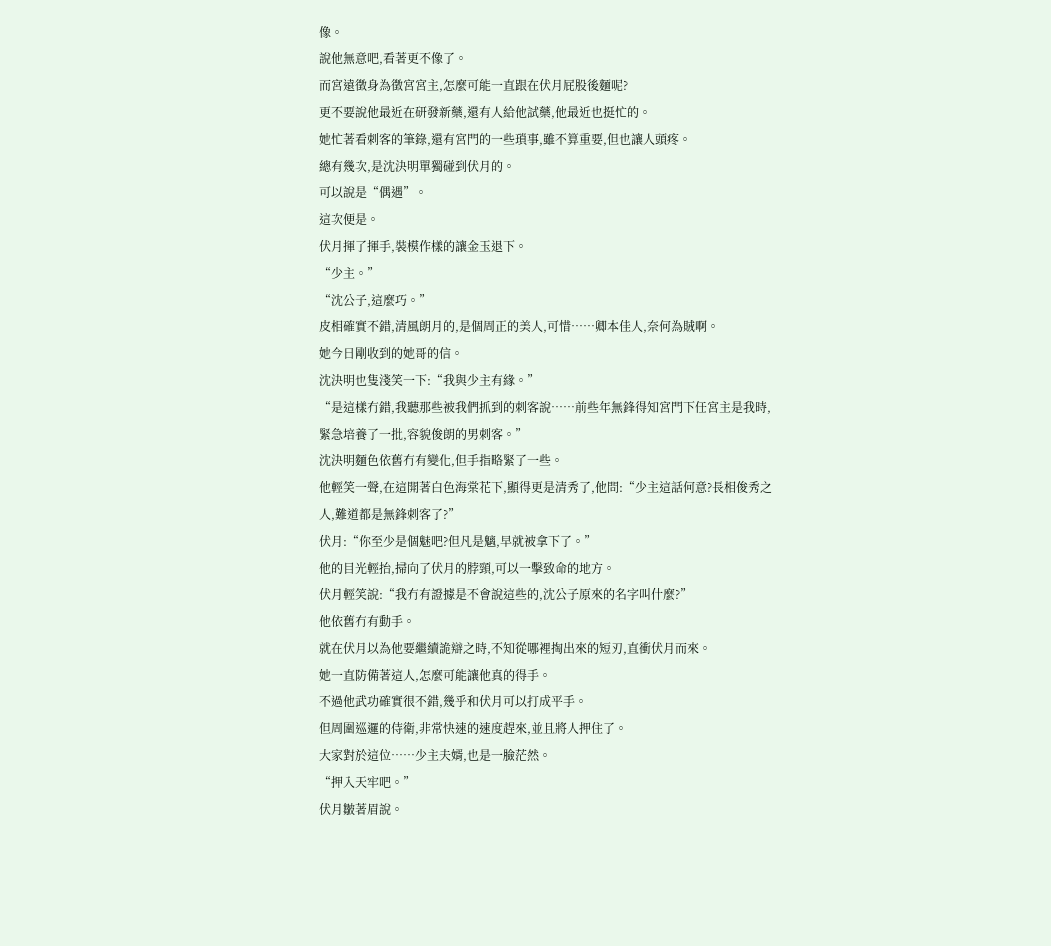像。
說他無意吧,看著更不像了。
而宮遠徵身為徵宮宮主,怎麼可能一直跟在伏月屁股後麵呢?
更不要說他最近在研發新藥,還有人給他試藥,他最近也挺忙的。
她忙著看刺客的筆錄,還有宮門的一些瑣事,雖不算重要,但也讓人頭疼。
總有幾次,是沈決明單獨碰到伏月的。
可以說是“偶遇”。
這次便是。
伏月揮了揮手,裝模作樣的讓金玉退下。
“少主。”
“沈公子,這麼巧。”
皮相確實不錯,清風朗月的,是個周正的美人,可惜……卿本佳人,奈何為賊啊。
她今日剛收到的她哥的信。
沈決明也隻淺笑一下:“我與少主有緣。”
“是這樣冇錯,我聽那些被我們抓到的刺客說……前些年無鋒得知宮門下任宮主是我時,緊急培養了一批,容貌俊朗的男刺客。”
沈決明麵色依舊冇有變化,但手指略緊了一些。
他輕笑一聲,在這開著白色海棠花下,顯得更是清秀了,他問:“少主這話何意?長相俊秀之人,難道都是無鋒刺客了?”
伏月:“你至少是個魅吧?但凡是魑,早就被拿下了。”
他的目光輕抬,掃向了伏月的脖頸,可以一擊致命的地方。
伏月輕笑說:“我冇有證據是不會說這些的,沈公子原來的名字叫什麼?”
他依舊冇有動手。
就在伏月以為他要繼續詭辯之時,不知從哪裡掏出來的短刃,直衝伏月而來。
她一直防備著這人,怎麼可能讓他真的得手。
不過他武功確實很不錯,幾乎和伏月可以打成平手。
但周圍巡邏的侍衛,非常快速的速度趕來,並且將人押住了。
大家對於這位……少主夫婿,也是一臉茫然。
“押入天牢吧。”
伏月皺著眉說。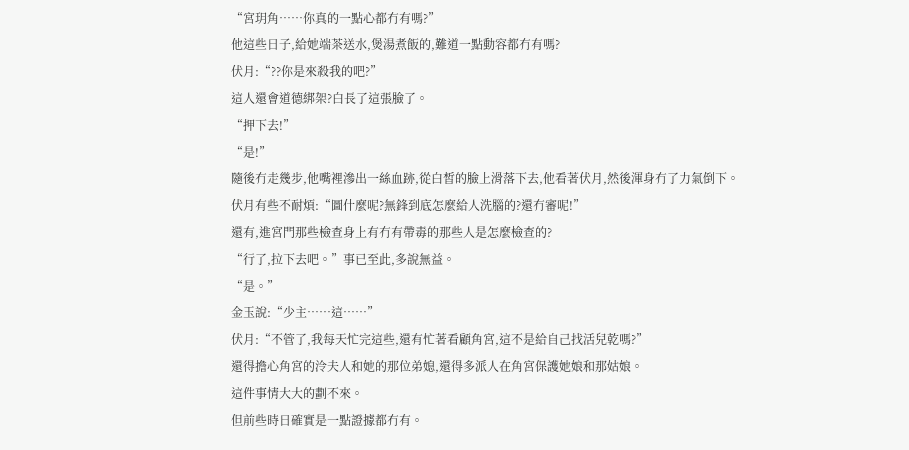“宮玥角……你真的一點心都冇有嗎?”
他這些日子,給她端茶送水,煲湯煮飯的,難道一點動容都冇有嗎?
伏月:“??你是來殺我的吧?”
這人還會道德綁架?白長了這張臉了。
“押下去!”
“是!”
隨後冇走幾步,他嘴裡滲出一絲血跡,從白皙的臉上滑落下去,他看著伏月,然後渾身冇了力氣倒下。
伏月有些不耐煩:“圖什麼呢?無鋒到底怎麼給人洗腦的?還冇審呢!”
還有,進宮門那些檢查身上有冇有帶毒的那些人是怎麼檢查的?
“行了,拉下去吧。”事已至此,多說無益。
“是。”
金玉說:“少主……這……”
伏月:“不管了,我每天忙完這些,還有忙著看顧角宮,這不是給自己找活兒乾嗎?”
還得擔心角宮的泠夫人和她的那位弟媳,還得多派人在角宮保護她娘和那姑娘。
這件事情大大的劃不來。
但前些時日確實是一點證據都冇有。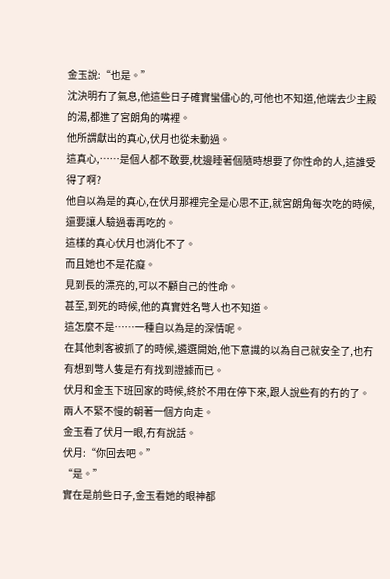金玉說:“也是。”
沈決明冇了氣息,他這些日子確實蠻儘心的,可他也不知道,他端去少主殿的湯,都進了宮朗角的嘴裡。
他所謂獻出的真心,伏月也從未動過。
這真心,……是個人都不敢要,枕邊睡著個隨時想要了你性命的人,這誰受得了啊?
他自以為是的真心,在伏月那裡完全是心思不正,就宮朗角每次吃的時候,還要讓人驗過毒再吃的。
這樣的真心伏月也消化不了。
而且她也不是花癡。
見到長的漂亮的,可以不顧自己的性命。
甚至,到死的時候,他的真實姓名彆人也不知道。
這怎麼不是……一種自以為是的深情呢。
在其他刺客被抓了的時候,遴選開始,他下意識的以為自己就安全了,也冇有想到彆人隻是冇有找到證據而已。
伏月和金玉下班回家的時候,終於不用在停下來,跟人說些有的冇的了。
兩人不緊不慢的朝著一個方向走。
金玉看了伏月一眼,冇有說話。
伏月:“你回去吧。”
“是。”
實在是前些日子,金玉看她的眼神都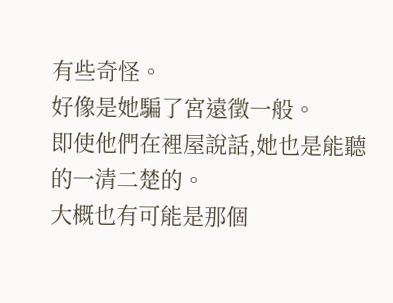有些奇怪。
好像是她騙了宮遠徵一般。
即使他們在裡屋說話,她也是能聽的一清二楚的。
大概也有可能是那個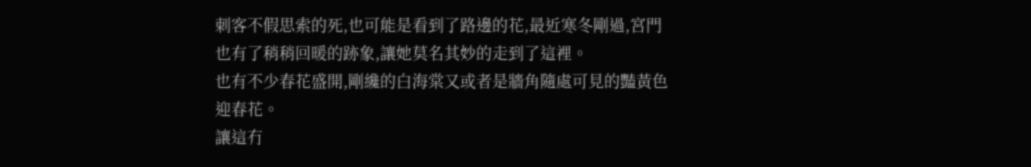刺客不假思索的死,也可能是看到了路邊的花,最近寒冬剛過,宮門也有了稍稍回暖的跡象,讓她莫名其妙的走到了這裡。
也有不少春花盛開,剛纔的白海棠又或者是牆角隨處可見的豔黃色迎春花。
讓這冇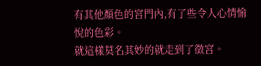有其他顏色的宮門內,有了些令人心情愉悅的色彩。
就這樣莫名其妙的就走到了徵宮。